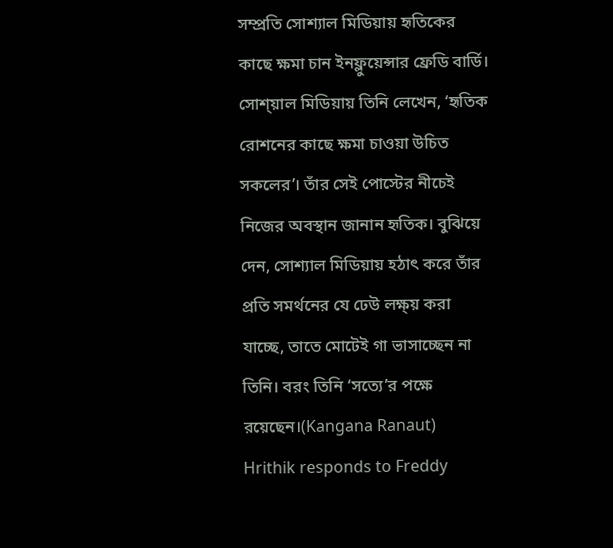সম্প্রতি সোশ্যাল মিডিয়ায় হৃতিকের কাছে ক্ষমা চান ইনফ্লুয়েন্সার ফ্রেডি বার্ডি। সোশ্য়াল মিডিয়ায় তিনি লেখেন, ‘হৃতিক রোশনের কাছে ক্ষমা চাওয়া উচিত সকলের’। তাঁর সেই পোস্টের নীচেই নিজের অবস্থান জানান হৃতিক। বুঝিয়ে দেন, সোশ্যাল মিডিয়ায় হঠাৎ করে তাঁর প্রতি সমর্থনের যে ঢেউ লক্ষ্য় করা যাচ্ছে, তাতে মোটেই গা ভাসাচ্ছেন না তিনি। বরং তিনি ‘সত্যে’র পক্ষে রয়েছেন।(Kangana Ranaut)
Hrithik responds to Freddy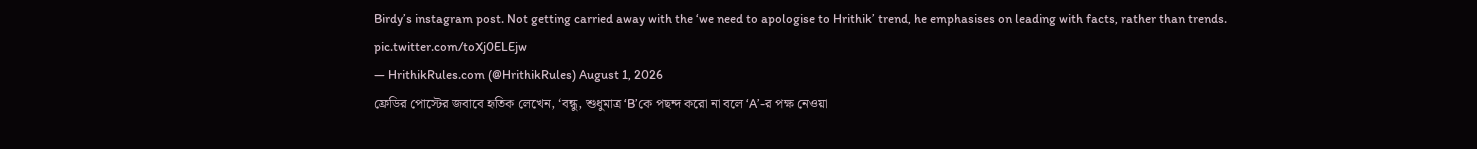Birdy’s instagram post. Not getting carried away with the ‘we need to apologise to Hrithik’ trend, he emphasises on leading with facts, rather than trends. pic.twitter.com/toXj0ELEjw
— HrithikRules.com (@HrithikRules) August 1, 2026
ফ্রেডির পোস্টের জবাবে হৃতিক লেখেন, ‘বন্ধু, শুধুমাত্র ‘B’কে পছন্দ করো না বলে ‘A’-র পক্ষ নেওয়া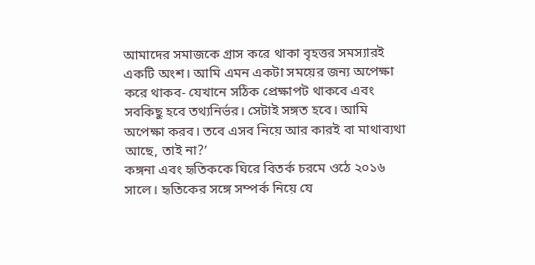আমাদের সমাজকে গ্রাস করে থাকা বৃহত্তর সমস্যারই একটি অংশ। আমি এমন একটা সময়ের জন্য অপেক্ষা করে থাকব- যেখানে সঠিক প্রেক্ষাপট থাকবে এবং সবকিছু হবে তথ্যনির্ভর। সেটাই সঙ্গত হবে। আমি অপেক্ষা করব। তবে এসব নিয়ে আর কারই বা মাথাব্যথা আছে, তাই না?’
কঙ্গনা এবং হৃতিককে ঘিরে বিতর্ক চরমে ওঠে ২০১৬ সালে। হৃতিকের সঙ্গে সম্পর্ক নিয়ে যে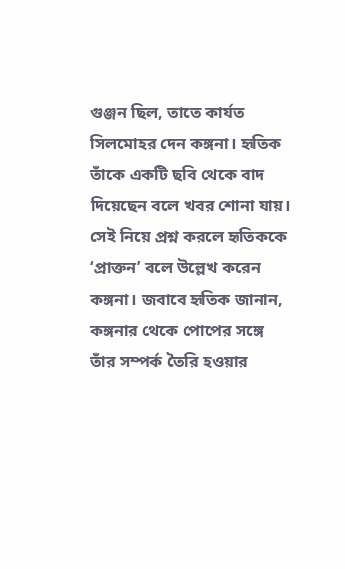গুঞ্জন ছিল, তাতে কার্যত সিলমোহর দেন কঙ্গনা। হৃতিক তাঁকে একটি ছবি থেকে বাদ দিয়েছেন বলে খবর শোনা যায়। সেই নিয়ে প্রশ্ন করলে হৃতিককে ‘প্রাক্তন’ বলে উল্লেখ করেন কঙ্গনা। জবাবে হৃতিক জানান, কঙ্গনার থেকে পোপের সঙ্গে তাঁর সম্পর্ক তৈরি হওয়ার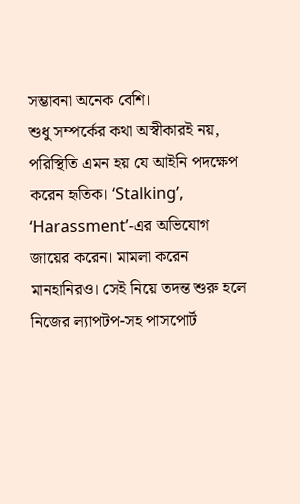সম্ভাবনা অনেক বেশি।
শুধু সম্পর্কের কথা অস্বীকারই নয়, পরিস্থিতি এমন হয় যে আইনি পদক্ষেপ করেন হৃতিক। ‘Stalking’, ‘Harassment’-এর অভিযোগ জায়ের করেন। মামলা করেন মানহানিরও। সেই নিয়ে তদন্ত শুরু হলে নিজের ল্যাপটপ-সহ পাসপোর্ট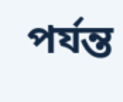পর্যন্ত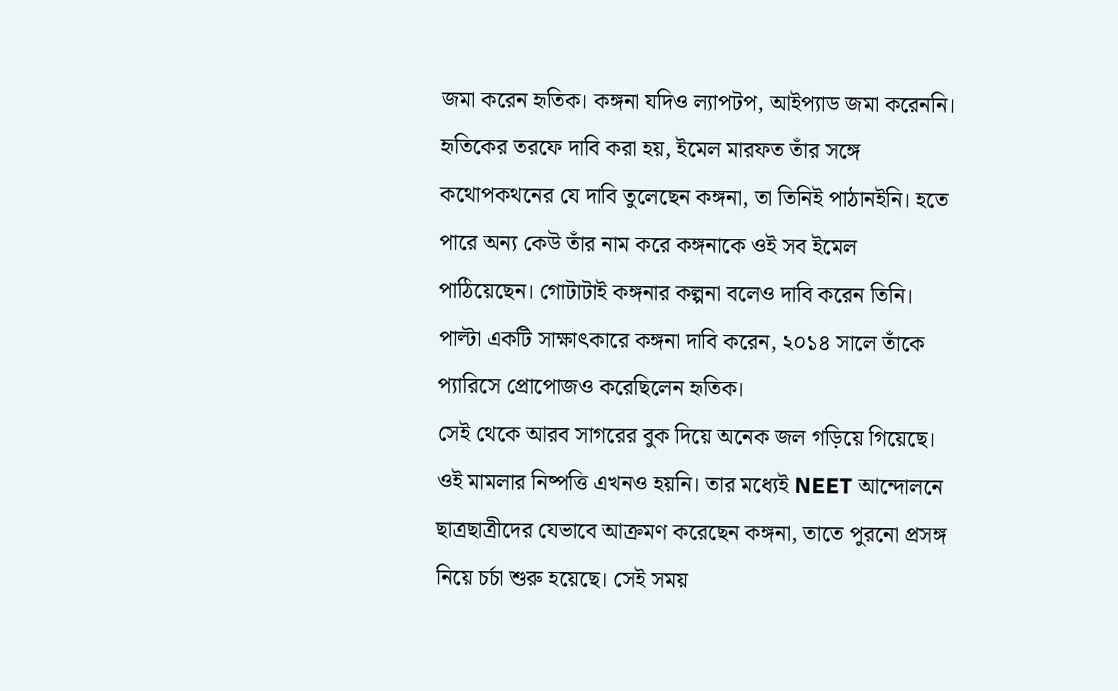জমা করেন হৃতিক। কঙ্গনা যদিও ল্যাপটপ, আইপ্যাড জমা করেননি। হৃতিকের তরফে দাবি করা হয়, ইমেল মারফত তাঁর সঙ্গে কথোপকথনের যে দাবি তুলেছেন কঙ্গনা, তা তিনিই পাঠানইনি। হতে পারে অন্য কেউ তাঁর নাম করে কঙ্গনাকে ওই সব ইমেল পাঠিয়েছেন। গোটাটাই কঙ্গনার কল্পনা বলেও দাবি করেন তিনি। পাল্টা একটি সাক্ষাৎকারে কঙ্গনা দাবি করেন, ২০১৪ সালে তাঁকে প্যারিসে প্রোপোজও করেছিলেন হৃতিক।
সেই থেকে আরব সাগরের বুক দিয়ে অনেক জল গড়িয়ে গিয়েছে। ওই মামলার নিষ্পত্তি এখনও হয়নি। তার মধ্যেই NEET আন্দোলনে ছাত্রছাত্রীদের যেভাবে আক্রমণ করেছেন কঙ্গনা, তাতে পুরনো প্রসঙ্গ নিয়ে চর্চা শুরু হয়েছে। সেই সময়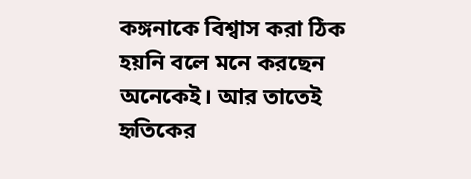কঙ্গনাকে বিশ্বাস করা ঠিক হয়নি বলে মনে করছেন অনেকেই। আর তাতেই হৃতিকের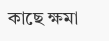কাছে ক্ষমা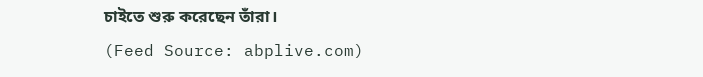চাইতে শুরু করেছেন তাঁরা।
(Feed Source: abplive.com)